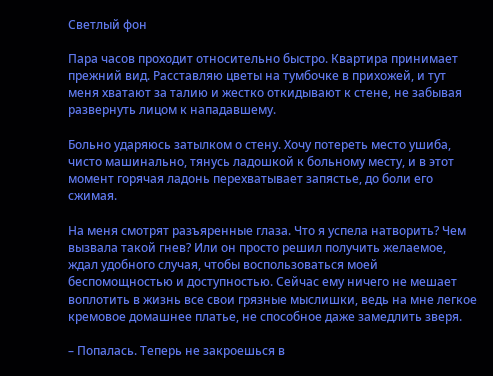Светлый фон

Пара часов проходит относительно быстро. Квартира принимает прежний вид. Расставляю цветы на тумбочке в прихожей, и тут меня хватают за талию и жестко откидывают к стене, не забывая развернуть лицом к нападавшему.

Больно ударяюсь затылком о стену. Хочу потереть место ушиба, чисто машинально, тянусь ладошкой к больному месту, и в этот момент горячая ладонь перехватывает запястье, до боли его сжимая.

На меня смотрят разъяренные глаза. Что я успела натворить? Чем вызвала такой гнев? Или он просто решил получить желаемое, ждал удобного случая, чтобы воспользоваться моей беспомощностью и доступностью. Сейчас ему ничего не мешает воплотить в жизнь все свои грязные мыслишки, ведь на мне легкое кремовое домашнее платье, не способное даже замедлить зверя.

– Попалась. Теперь не закроешься в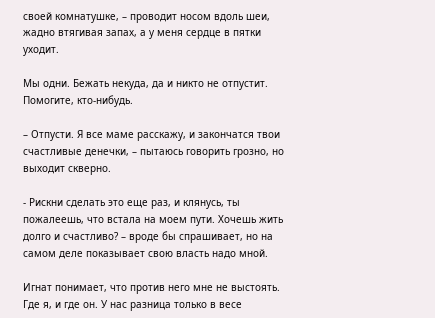своей комнатушке, – проводит носом вдоль шеи, жадно втягивая запах, а у меня сердце в пятки уходит.

Мы одни. Бежать некуда, да и никто не отпустит. Помогите, кто-нибудь.

– Отпусти. Я все маме расскажу, и закончатся твои счастливые денечки, – пытаюсь говорить грозно, но выходит скверно.

- Рискни сделать это еще раз, и клянусь, ты пожалеешь, что встала на моем пути. Хочешь жить долго и счастливо? – вроде бы спрашивает, но на самом деле показывает свою власть надо мной.

Игнат понимает, что против него мне не выстоять. Где я, и где он. У нас разница только в весе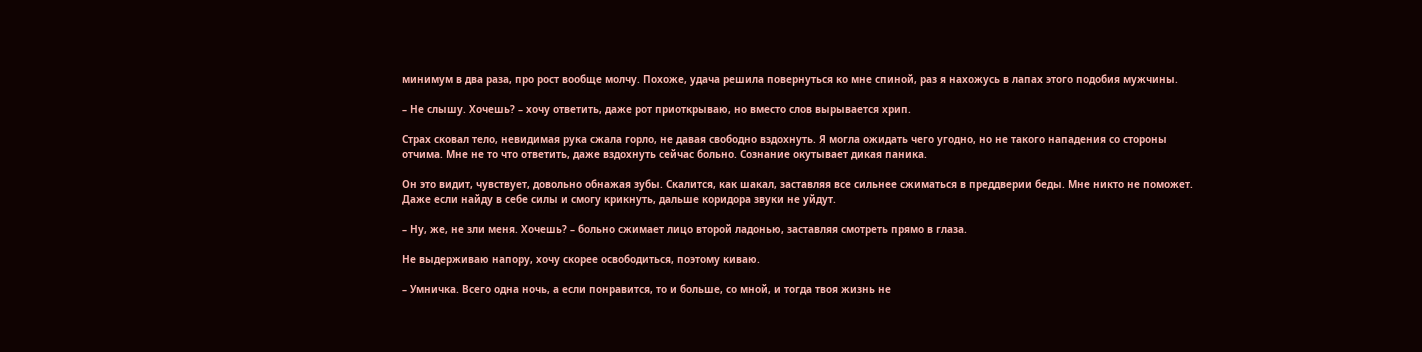минимум в два раза, про рост вообще молчу. Похоже, удача решила повернуться ко мне спиной, раз я нахожусь в лапах этого подобия мужчины.

– Не слышу. Хочешь? – хочу ответить, даже рот приоткрываю, но вместо слов вырывается хрип.

Страх сковал тело, невидимая рука сжала горло, не давая свободно вздохнуть. Я могла ожидать чего угодно, но не такого нападения со стороны отчима. Мне не то что ответить, даже вздохнуть сейчас больно. Сознание окутывает дикая паника.

Он это видит, чувствует, довольно обнажая зубы. Скалится, как шакал, заставляя все сильнее сжиматься в преддверии беды. Мне никто не поможет. Даже если найду в себе силы и смогу крикнуть, дальше коридора звуки не уйдут.

– Ну, же, не зли меня. Хочешь? – больно сжимает лицо второй ладонью, заставляя смотреть прямо в глаза.

Не выдерживаю напору, хочу скорее освободиться, поэтому киваю.

– Умничка. Всего одна ночь, а если понравится, то и больше, со мной, и тогда твоя жизнь не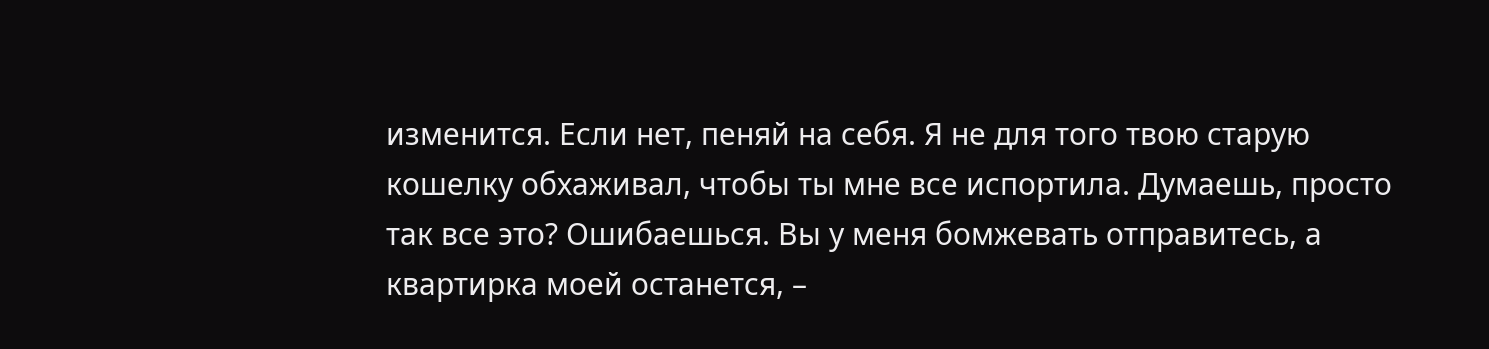изменится. Если нет, пеняй на себя. Я не для того твою старую кошелку обхаживал, чтобы ты мне все испортила. Думаешь, просто так все это? Ошибаешься. Вы у меня бомжевать отправитесь, а квартирка моей останется, –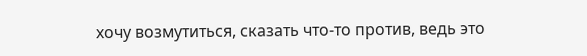хочу возмутиться, сказать что-то против, ведь это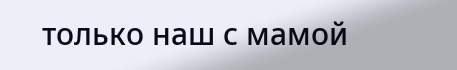только наш с мамой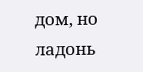дом, но ладонь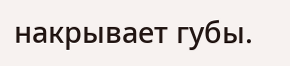накрывает губы.